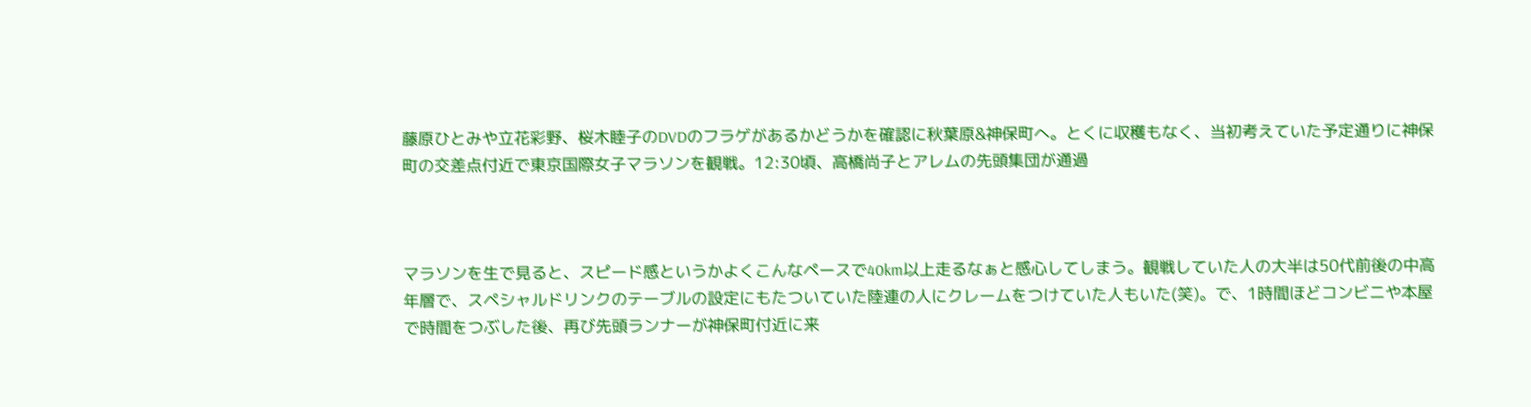藤原ひとみや立花彩野、桜木睦子のDVDのフラゲがあるかどうかを確認に秋葉原&神保町へ。とくに収穫もなく、当初考えていた予定通りに神保町の交差点付近で東京国際女子マラソンを観戦。12:30頃、高橋尚子とアレムの先頭集団が通過



マラソンを生で見ると、スピード感というかよくこんなペースで40km以上走るなぁと感心してしまう。観戦していた人の大半は50代前後の中高年層で、スペシャルドリンクのテーブルの設定にもたついていた陸連の人にクレームをつけていた人もいた(笑)。で、1時間ほどコンビニや本屋で時間をつぶした後、再び先頭ランナーが神保町付近に来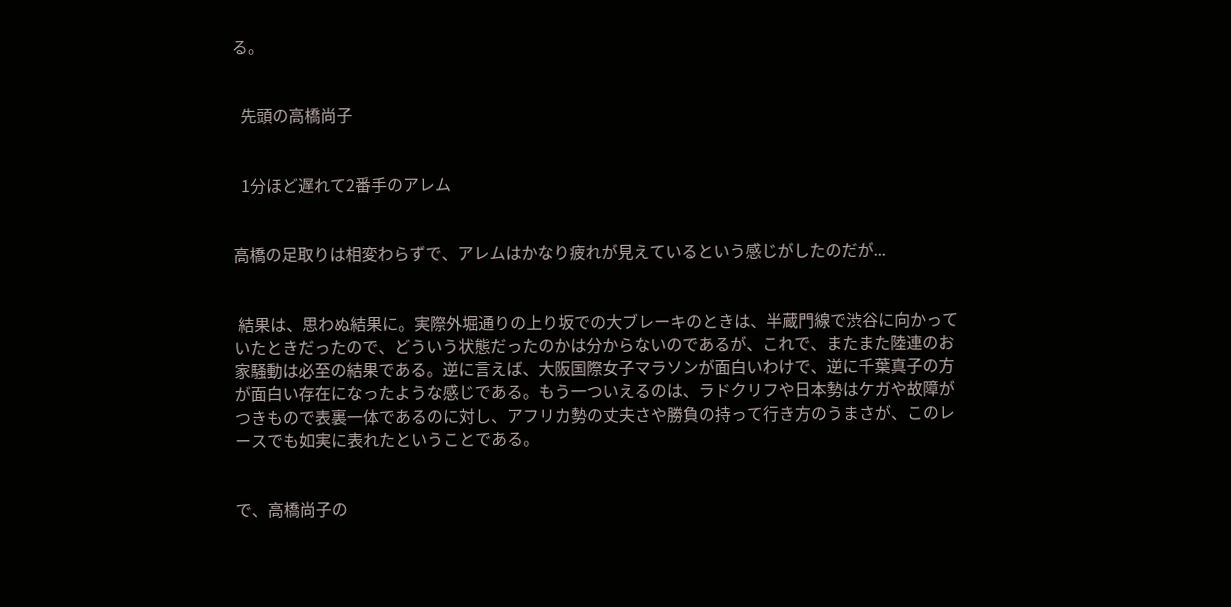る。


  先頭の高橋尚子


  1分ほど遅れて2番手のアレム


高橋の足取りは相変わらずで、アレムはかなり疲れが見えているという感じがしたのだが...


 結果は、思わぬ結果に。実際外堀通りの上り坂での大ブレーキのときは、半蔵門線で渋谷に向かっていたときだったので、どういう状態だったのかは分からないのであるが、これで、またまた陸連のお家騒動は必至の結果である。逆に言えば、大阪国際女子マラソンが面白いわけで、逆に千葉真子の方が面白い存在になったような感じである。もう一ついえるのは、ラドクリフや日本勢はケガや故障がつきもので表裏一体であるのに対し、アフリカ勢の丈夫さや勝負の持って行き方のうまさが、このレースでも如実に表れたということである。


で、高橋尚子の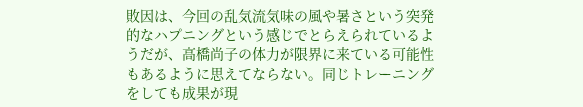敗因は、今回の乱気流気味の風や暑さという突発的なハプニングという感じでとらえられているようだが、高橋尚子の体力が限界に来ている可能性もあるように思えてならない。同じトレーニングをしても成果が現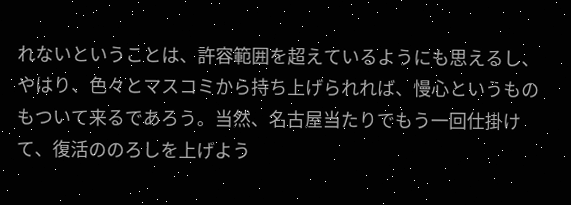れないということは、許容範囲を超えているようにも思えるし、やはり、色々とマスコミから持ち上げられれば、慢心というものもついて来るであろう。当然、名古屋当たりでもう一回仕掛けて、復活ののろしを上げよう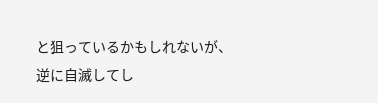と狙っているかもしれないが、逆に自滅してし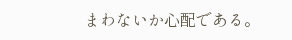まわないか心配である。